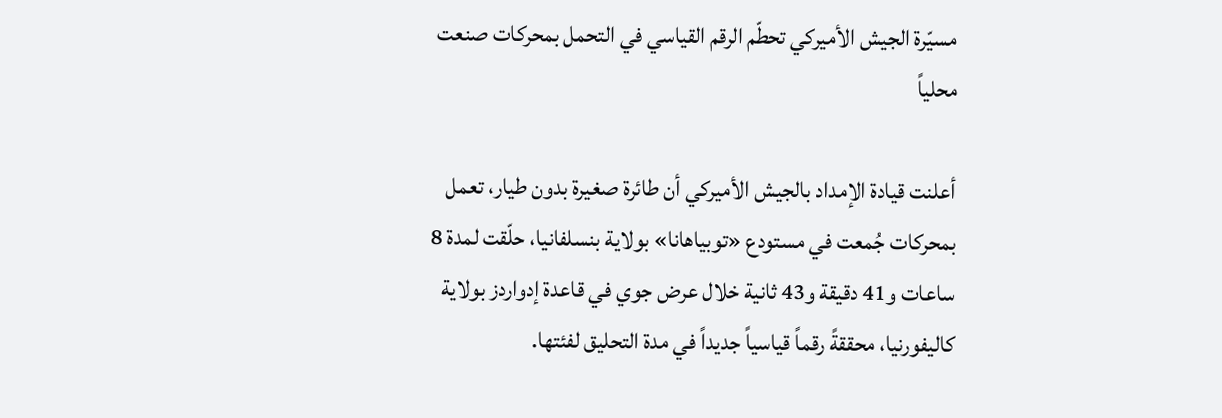مسيّرة الجيش الأميركي تحطّم الرقم القياسي في التحمل بمحركات صنعت محلياً

أعلنت قيادة الإمداد بالجيش الأميركي أن طائرة صغيرة بدون طيار، تعمل بمحركات جُمعت في مستودع «توبياهانا» بولاية بنسلفانيا، حلّقت لمدة 8 ساعات و41 دقيقة و43 ثانية خلال عرض جوي في قاعدة إدواردز بولاية كاليفورنيا، محققةً رقماً قياسياً جديداً في مدة التحليق لفئتها.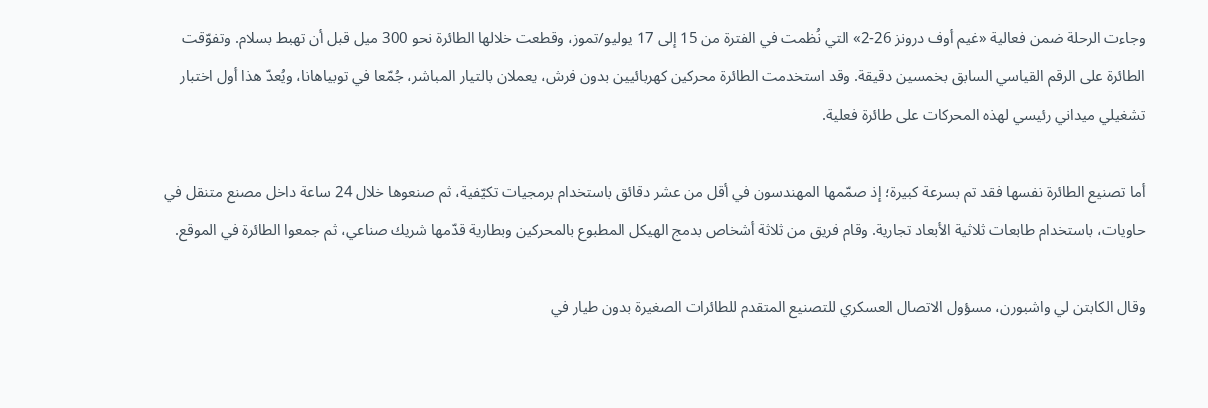وجاءت الرحلة ضمن فعالية «غيم أوف درونز 26-2» التي نُظمت في الفترة من 15 إلى 17 يوليو/تموز، وقطعت خلالها الطائرة نحو 300 ميل قبل أن تهبط بسلام. وتفوّقت الطائرة على الرقم القياسي السابق بخمسين دقيقة. وقد استخدمت الطائرة محركين كهربائيين بدون فرش، يعملان بالتيار المباشر، جُمّعا في توبياهانا، ويُعدّ هذا أول اختبار تشغيلي ميداني رئيسي لهذه المحركات على طائرة فعلية.

أما تصنيع الطائرة نفسها فقد تم بسرعة كبيرة؛ إذ صمّمها المهندسون في أقل من عشر دقائق باستخدام برمجيات تكيّفية، ثم صنعوها خلال 24 ساعة داخل مصنع متنقل في حاويات، باستخدام طابعات ثلاثية الأبعاد تجارية. وقام فريق من ثلاثة أشخاص بدمج الهيكل المطبوع بالمحركين وبطارية قدّمها شريك صناعي، ثم جمعوا الطائرة في الموقع.

وقال الكابتن لي واشبورن، مسؤول الاتصال العسكري للتصنيع المتقدم للطائرات الصغيرة بدون طيار في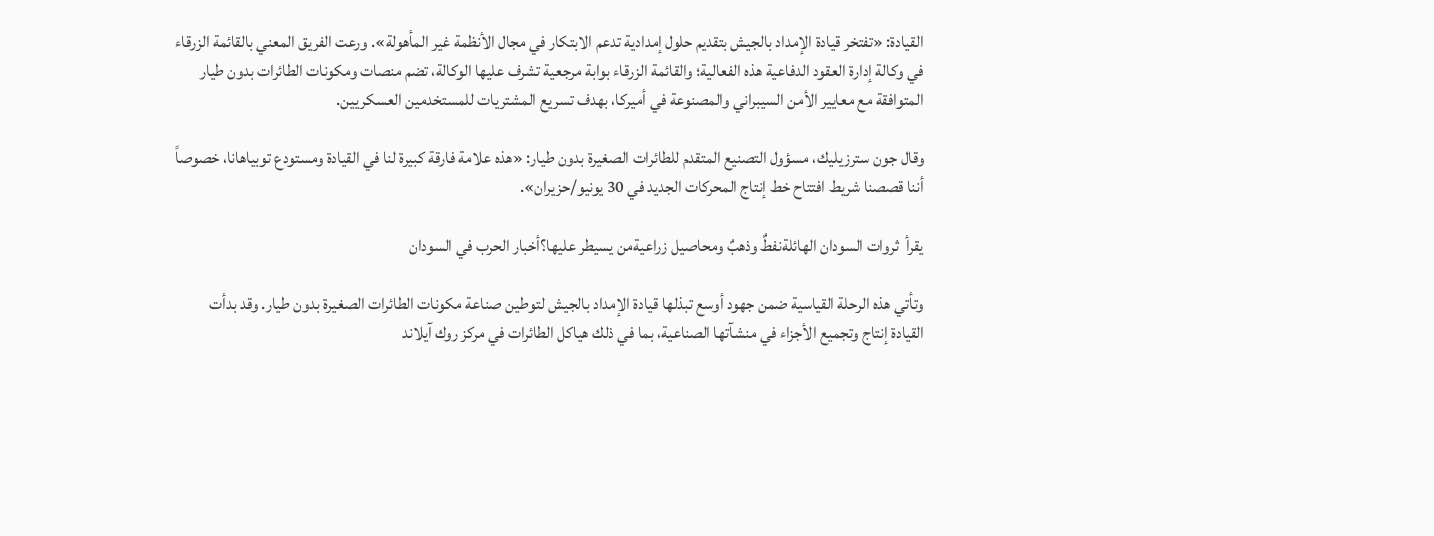القيادة: «تفتخر قيادة الإمداد بالجيش بتقديم حلول إمدادية تدعم الابتكار في مجال الأنظمة غير المأهولة». ورعت الفريق المعني بالقائمة الزرقاء في وكالة إدارة العقود الدفاعية هذه الفعالية؛ والقائمة الزرقاء بوابة مرجعية تشرف عليها الوكالة، تضم منصات ومكونات الطائرات بدون طيار المتوافقة مع معايير الأمن السيبراني والمصنوعة في أميركا، بهدف تسريع المشتريات للمستخدمين العسكريين.

وقال جون سترزيليك، مسؤول التصنيع المتقدم للطائرات الصغيرة بدون طيار: «هذه علامة فارقة كبيرة لنا في القيادة ومستودع توبياهانا، خصوصاً أننا قصصنا شريط افتتاح خط إنتاج المحركات الجديد في 30 يونيو/حزيران».

يقرأ  ثروات السودان الهائلةنفطٌ وذهبٌ ومحاصيل زراعيةمن يسيطر عليها؟أخبار الحرب في السودان

وتأتي هذه الرحلة القياسية ضمن جهود أوسع تبذلها قيادة الإمداد بالجيش لتوطين صناعة مكونات الطائرات الصغيرة بدون طيار. وقد بدأت القيادة إنتاج وتجميع الأجزاء في منشآتها الصناعية، بما في ذلك هياكل الطائرات في مركز روك آيلاند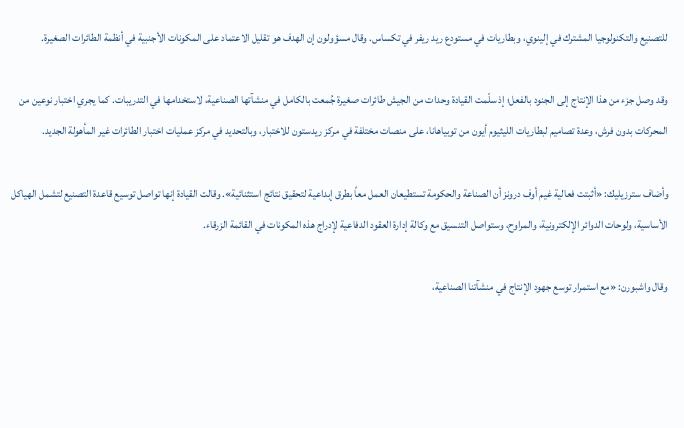للتصنيع والتكنولوجيا المشترك في إلينوي، وبطاريات في مستودع ريد ريفر في تكساس. وقال مسؤولون إن الهدف هو تقليل الاعتماد على المكونات الأجنبية في أنظمة الطائرات الصغيرة.

وقد وصل جزء من هذا الإنتاج إلى الجنود بالفعل؛ إذ سلّمت القيادة وحدات من الجيش طائرات صغيرة جُمعت بالكامل في منشآتها الصناعية، لاستخدامها في التدريبات. كما يجري اختبار نوعين من المحركات بدون فرش، وعدة تصاميم لبطاريات الليثيوم أيون من توبياهانا، على منصات مختلفة في مركز ريدستون للاختبار، وبالتحديد في مركز عمليات اختبار الطائرات غير المأهولة الجديد.

وأضاف سترزيليك: «أثبتت فعالية غيم أوف درونز أن الصناعة والحكومة تستطيعان العمل معاً بطرق إبداعية لتحقيق نتائج استثنائية». وقالت القيادة إنها تواصل توسيع قاعدة التصنيع لتشمل الهياكل الأساسية، ولوحات الدوائر الإلكترونية، والمراوح، وستواصل التنسيق مع وكالة إدارة العقود الدفاعية لإدراج هذه المكونات في القائمة الزرقاء.

وقال واشبورن: «مع استمرار توسع جهود الإنتاج في منشآتنا الصناعية،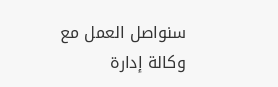سنواصل العمل مع وكالة إدارة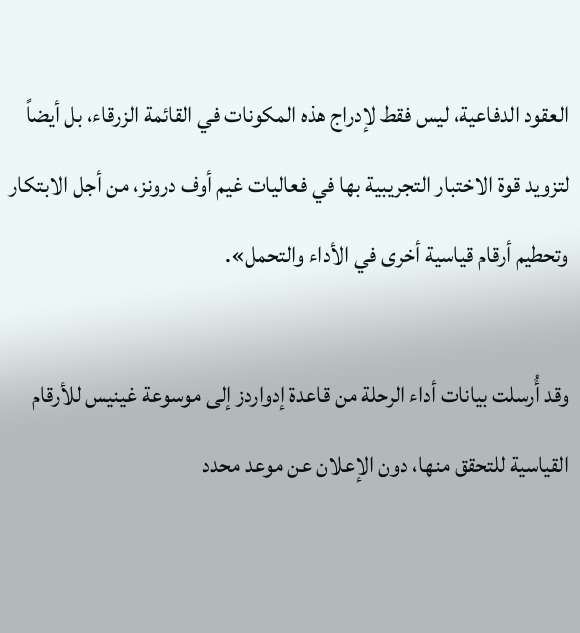العقود الدفاعية، ليس فقط لإدراج هذه المكونات في القائمة الزرقاء، بل أيضاً لتزويد قوة الاختبار التجريبية بها في فعاليات غيم أوف درونز، من أجل الابتكار وتحطيم أرقام قياسية أخرى في الأداء والتحمل».

وقد أُرسلت بيانات أداء الرحلة من قاعدة إدواردز إلى موسوعة غينيس للأرقام القياسية للتحقق منها، دون الإعلان عن موعد محدد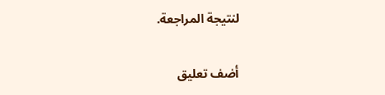لنتيجة المراجعة.

أضف تعليق